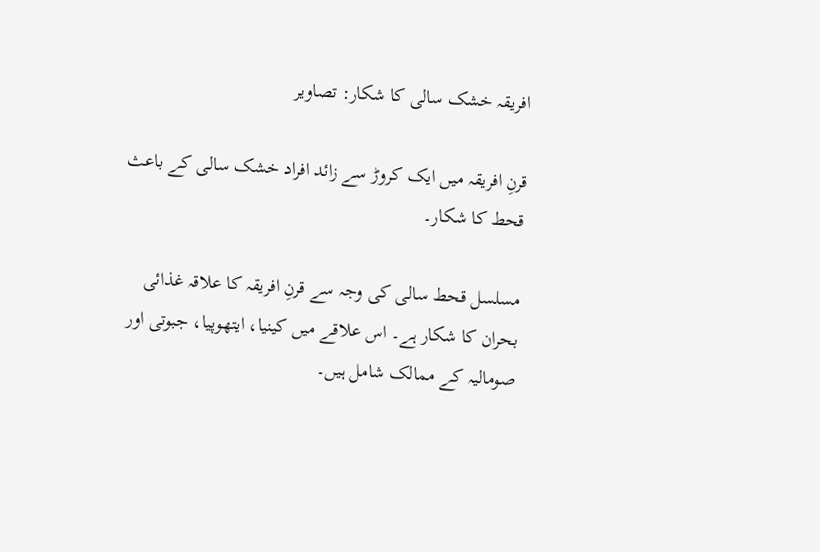افریقہ خشک سالی کا شکار: تصاویر

قرنِ افریقہ میں ایک کروڑ سے زائد افراد خشک سالی کے باعث قحط کا شکار۔

مسلسل قحط سالی کی وجہ سے قرنِ افریقہ کا علاقہ غذائی بحران کا شکار ہے۔ اس علاقے میں کینیا، ایتھوپیا، جبوتی اور صومالیہ کے ممالک شامل ہیں۔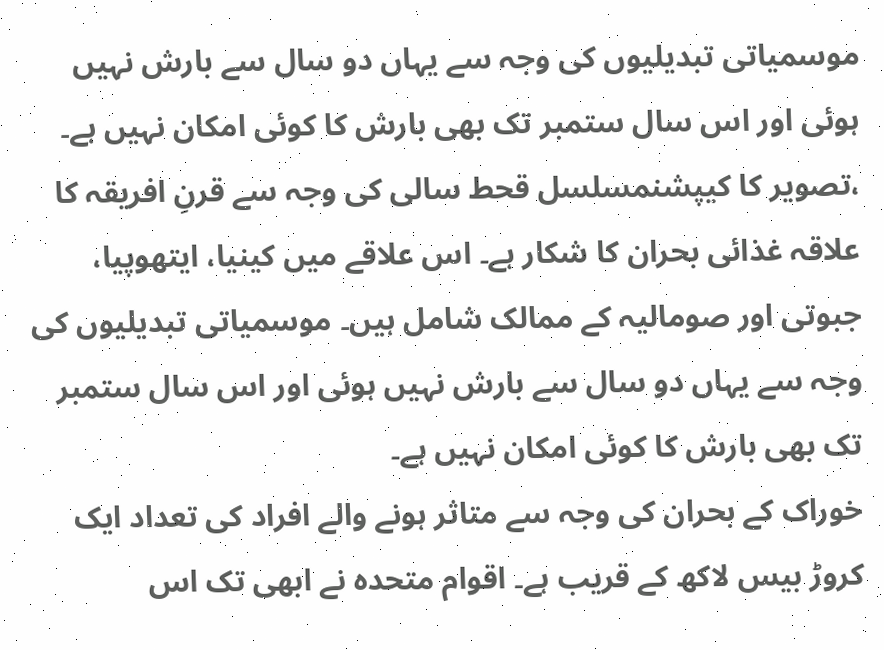موسمیاتی تبدیلیوں کی وجہ سے یہاں دو سال سے بارش نہیں ہوئی اور اس سال ستمبر تک بھی بارش کا کوئی امکان نہیں ہے۔
،تصویر کا کیپشنمسلسل قحط سالی کی وجہ سے قرنِ افریقہ کا علاقہ غذائی بحران کا شکار ہے۔ اس علاقے میں کینیا، ایتھوپیا، جبوتی اور صومالیہ کے ممالک شامل ہیں۔ موسمیاتی تبدیلیوں کی وجہ سے یہاں دو سال سے بارش نہیں ہوئی اور اس سال ستمبر تک بھی بارش کا کوئی امکان نہیں ہے۔
خوراک کے بحران کی وجہ سے متاثر ہونے والے افراد کی تعداد ایک کروڑ بیس لاکھ کے قریب ہے۔ اقوام متحدہ نے ابھی تک اس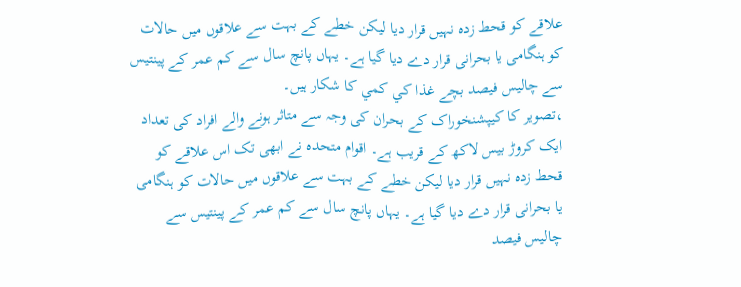علاقے کو قحط زدہ نہیں قرار دیا لیکن خطے کے بہت سے علاقوں میں حالات کو ہنگامی یا بحرانی قرار دے دیا گیا ہے۔ یہاں پانچ سال سے کم عمر کے پینتیس سے چالیس فیصد بچے غذا کي کمي کا شکار ہیں۔
،تصویر کا کیپشنخوراک کے بحران کی وجہ سے متاثر ہونے والے افراد کی تعداد ایک کروڑ بیس لاکھ کے قریب ہے۔ اقوام متحدہ نے ابھی تک اس علاقے کو قحط زدہ نہیں قرار دیا لیکن خطے کے بہت سے علاقوں میں حالات کو ہنگامی یا بحرانی قرار دے دیا گیا ہے۔ یہاں پانچ سال سے کم عمر کے پینتیس سے چالیس فیصد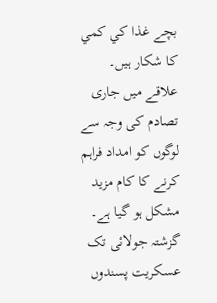بچے غذا کي کمي کا شکار ہیں۔
علاقے میں جاری تصادم کی وجہ سے لوگوں کو امداد فراہم کرنے کا کام مزید مشکل ہو گیا ہے۔ گزشتہ جولائی تک عسکریت پسندوں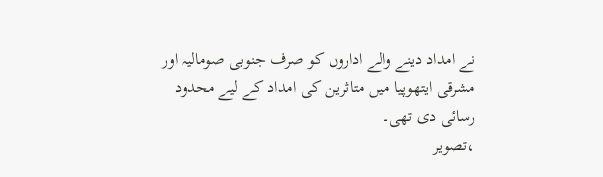نے امداد دینے والے اداروں کو صرف جنوبی صومالیہ اور مشرقی ایتھوپیا میں متاثرین کی امداد کے لیے محدود رسائی دی تھی۔
،تصویر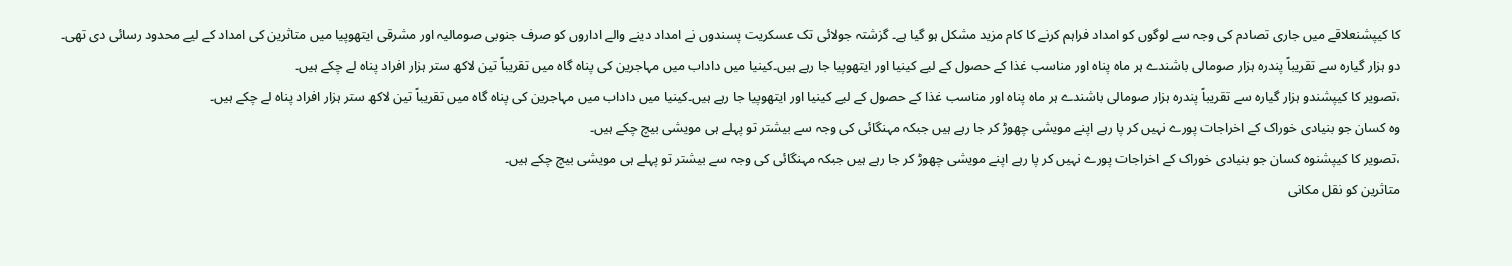کا کیپشنعلاقے میں جاری تصادم کی وجہ سے لوگوں کو امداد فراہم کرنے کا کام مزید مشکل ہو گیا ہے۔ گزشتہ جولائی تک عسکریت پسندوں نے امداد دینے والے اداروں کو صرف جنوبی صومالیہ اور مشرقی ایتھوپیا میں متاثرین کی امداد کے لیے محدود رسائی دی تھی۔
دو ہزار گیارہ سے تقریباً پندرہ ہزار صومالی باشندے ہر ماہ پناہ اور مناسب غذا کے حصول کے لیے کینیا اور ایتھوپیا جا رہے ہیں۔کینیا میں داداب میں مہاجرین کی پناہ گاہ میں تقریباً تین لاکھ ستر ہزار افراد پناہ لے چکے ہیں۔
،تصویر کا کیپشندو ہزار گیارہ سے تقریباً پندرہ ہزار صومالی باشندے ہر ماہ پناہ اور مناسب غذا کے حصول کے لیے کینیا اور ایتھوپیا جا رہے ہیں۔کینیا میں داداب میں مہاجرین کی پناہ گاہ میں تقریباً تین لاکھ ستر ہزار افراد پناہ لے چکے ہیں۔
وہ کسان جو بنیادی خوراک کے اخراجات پورے نہیں کر پا رہے اپنے مویشی چھوڑ کر جا رہے ہیں جبکہ مہنگائی کی وجہ سے بیشتر تو پہلے ہی مویشی بیچ چکے ہیں۔
،تصویر کا کیپشنوہ کسان جو بنیادی خوراک کے اخراجات پورے نہیں کر پا رہے اپنے مویشی چھوڑ کر جا رہے ہیں جبکہ مہنگائی کی وجہ سے بیشتر تو پہلے ہی مویشی بیچ چکے ہیں۔
متاثرین کو نقل مکانی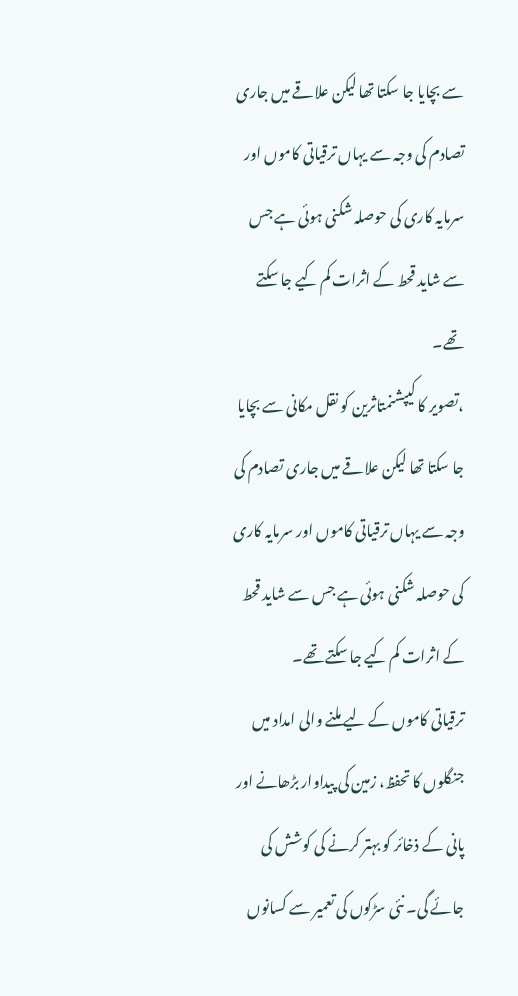سے بچایا جا سکتا تھا لیکن علاقے میں جاری تصادم کی وجہ سے یہاں ترقیاتی کاموں اور سرمایہ کاری کی حوصلہ شکنی ہوئی ہے جس سے شاید قحط کے اثرات کم کیے جا سکتے تھے۔
،تصویر کا کیپشنمتاثرین کو نقل مکانی سے بچایا جا سکتا تھا لیکن علاقے میں جاری تصادم کی وجہ سے یہاں ترقیاتی کاموں اور سرمایہ کاری کی حوصلہ شکنی ہوئی ہے جس سے شاید قحط کے اثرات کم کیے جا سکتے تھے۔
ترقیاتی کاموں کے لیے ملنے والی امداد میں جنگلوں کا تحفظ، زمین کی پیداوار بڑھانے اور پانی کے ذخائر کو بہتر کرنے کی کوشش کی جائے گی۔ نئی سڑکوں کی تعمیر سے کسانوں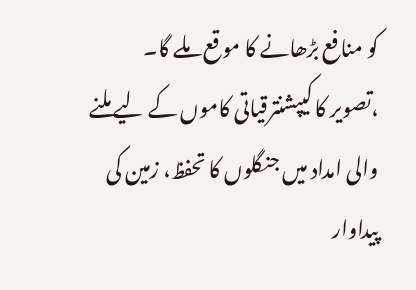کو منافع بڑھانے کا موقع ملے گا۔
،تصویر کا کیپشنترقیاتی کاموں کے لیے ملنے والی امداد میں جنگلوں کا تحفظ، زمین کی پیداوار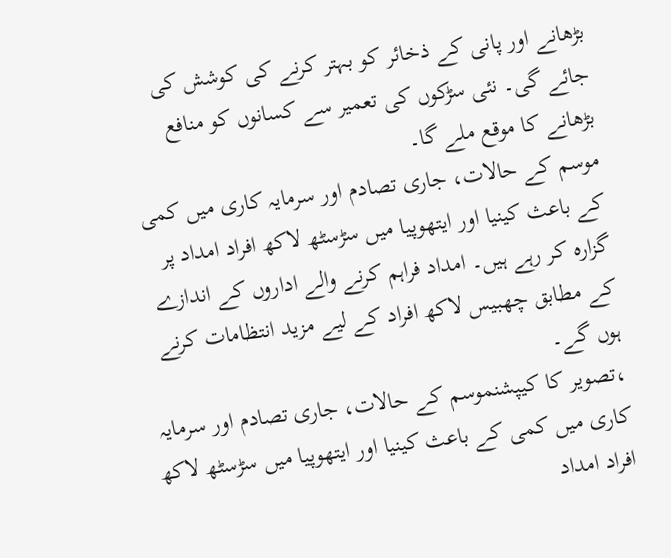بڑھانے اور پانی کے ذخائر کو بہتر کرنے کی کوشش کی جائے گی۔ نئی سڑکوں کی تعمیر سے کسانوں کو منافع بڑھانے کا موقع ملے گا۔
موسم کے حالات، جاری تصادم اور سرمایہ کاری میں کمی کے باعث کینیا اور ایتھوپیا میں سڑسٹھ لاکھ افراد امداد پر گزارہ کر رہے ہیں۔ امداد فراہم کرنے والے اداروں کے اندازے کے مطابق چھبیس لاکھ افراد کے لیے مزید انتظامات کرنے ہوں گے۔
،تصویر کا کیپشنموسم کے حالات، جاری تصادم اور سرمایہ کاری میں کمی کے باعث کینیا اور ایتھوپیا میں سڑسٹھ لاکھ افراد امداد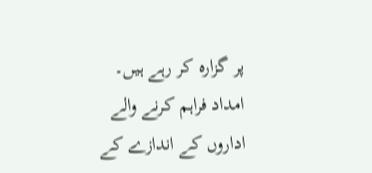پر گزارہ کر رہے ہیں۔ امداد فراہم کرنے والے اداروں کے اندازے کے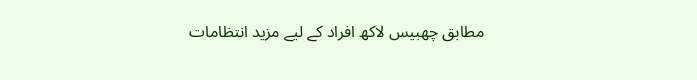مطابق چھبیس لاکھ افراد کے لیے مزید انتظامات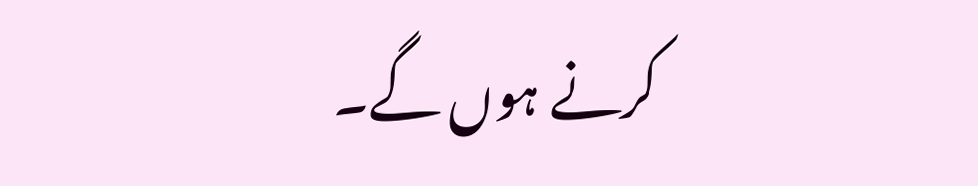کرنے ہوں گے۔